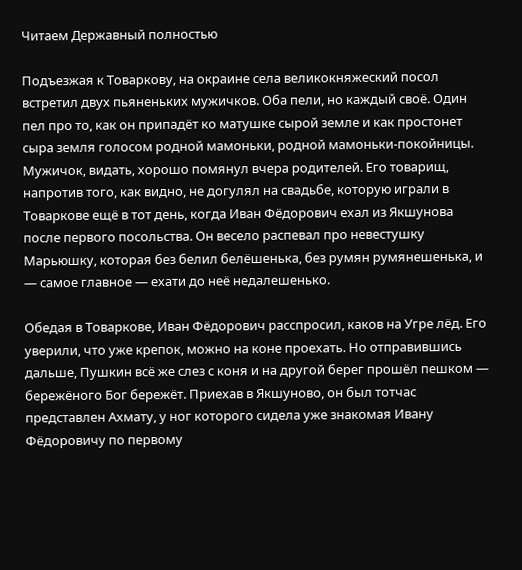Читаем Державный полностью

Подъезжая к Товаркову, на окраине села великокняжеский посол встретил двух пьяненьких мужичков. Оба пели, но каждый своё. Один пел про то, как он припадёт ко матушке сырой земле и как простонет сыра земля голосом родной мамоньки, родной мамоньки-покойницы. Мужичок, видать, хорошо помянул вчера родителей. Его товарищ, напротив того, как видно, не догулял на свадьбе, которую играли в Товаркове ещё в тот день, когда Иван Фёдорович ехал из Якшунова после первого посольства. Он весело распевал про невестушку Марьюшку, которая без белил белёшенька, без румян румянешенька, и — самое главное — ехати до неё недалешенько.

Обедая в Товаркове, Иван Фёдорович расспросил, каков на Угре лёд. Его уверили, что уже крепок, можно на коне проехать. Но отправившись дальше, Пушкин всё же слез с коня и на другой берег прошёл пешком — бережёного Бог бережёт. Приехав в Якшуново, он был тотчас представлен Ахмату, у ног которого сидела уже знакомая Ивану Фёдоровичу по первому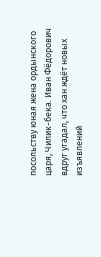посольству юная жена ордынского царя, Чилик-бека. Иван Фёдорович вдруг угадал, что хан ждёт новых изъявлений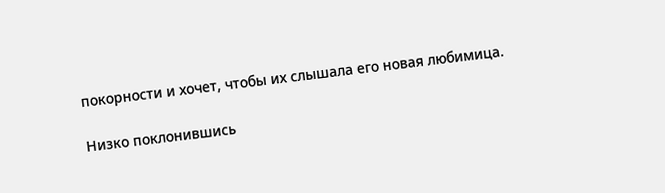покорности и хочет, чтобы их слышала его новая любимица.

Низко поклонившись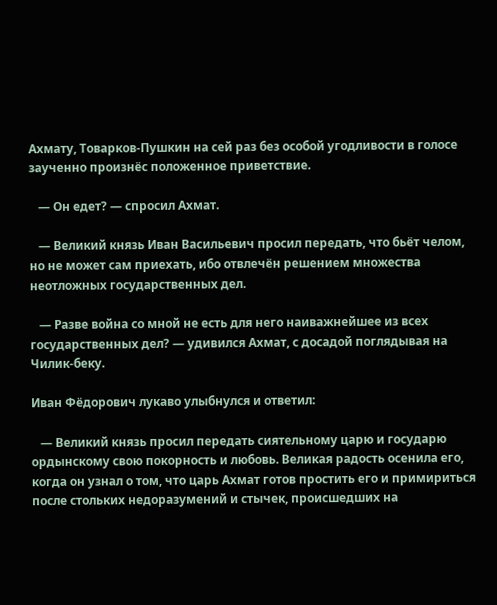Ахмату, Товарков-Пушкин на сей раз без особой угодливости в голосе заученно произнёс положенное приветствие.

   — Он едет? — спросил Ахмат.

   — Великий князь Иван Васильевич просил передать, что бьёт челом, но не может сам приехать, ибо отвлечён решением множества неотложных государственных дел.

   — Разве война со мной не есть для него наиважнейшее из всех государственных дел? — удивился Ахмат, с досадой поглядывая на Чилик-беку.

Иван Фёдорович лукаво улыбнулся и ответил:

   — Великий князь просил передать сиятельному царю и государю ордынскому свою покорность и любовь. Великая радость осенила его, когда он узнал о том, что царь Ахмат готов простить его и примириться после стольких недоразумений и стычек, происшедших на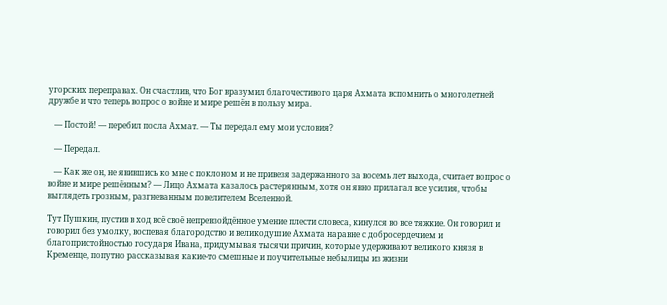угорских переправах. Он счастлив, что Бог вразумил благочестивого царя Ахмата вспомнить о многолетней дружбе и что теперь вопрос о войне и мире решён в пользу мира.

   — Постой! — перебил посла Ахмат. — Ты передал ему мои условия?

   — Передал.

   — Как же он, не явившись ко мне с поклоном и не привезя задержанного за восемь лет выхода, считает вопрос о войне и мире решённым? — Лицо Ахмата казалось растерянным, хотя он явно прилагал все усилия, чтобы выглядеть грозным, разгневанным повелителем Вселенной.

Тут Пушкин, пустив в ход всё своё непревзойдённое умение плести словеса, кинулся во все тяжкие. Он говорил и говорил без умолку, воспевая благородство и великодушие Ахмата наравне с добросердечием и благопристойностью государя Ивана, придумывая тысячи причин, которые удерживают великого князя в Кременце, попутно рассказывая какие-то смешные и поучительные небылицы из жизни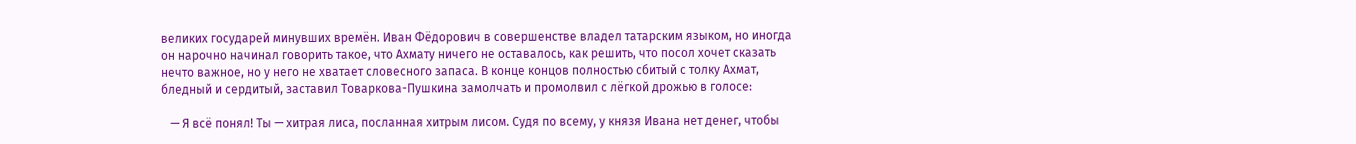великих государей минувших времён. Иван Фёдорович в совершенстве владел татарским языком, но иногда он нарочно начинал говорить такое, что Ахмату ничего не оставалось, как решить, что посол хочет сказать нечто важное, но у него не хватает словесного запаса. В конце концов полностью сбитый с толку Ахмат, бледный и сердитый, заставил Товаркова-Пушкина замолчать и промолвил с лёгкой дрожью в голосе:

   — Я всё понял! Ты — хитрая лиса, посланная хитрым лисом. Судя по всему, у князя Ивана нет денег, чтобы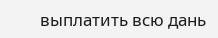выплатить всю дань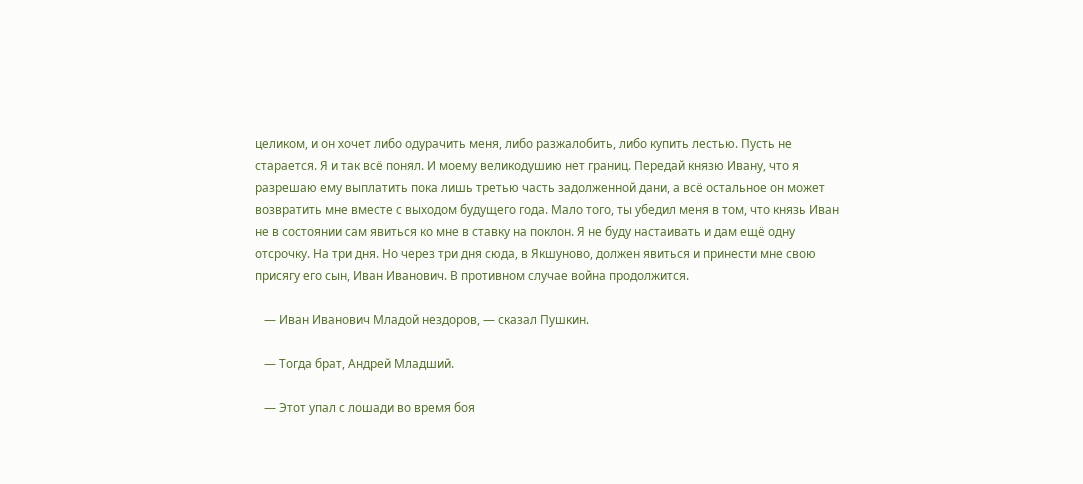целиком, и он хочет либо одурачить меня, либо разжалобить, либо купить лестью. Пусть не старается. Я и так всё понял. И моему великодушию нет границ. Передай князю Ивану, что я разрешаю ему выплатить пока лишь третью часть задолженной дани, а всё остальное он может возвратить мне вместе с выходом будущего года. Мало того, ты убедил меня в том, что князь Иван не в состоянии сам явиться ко мне в ставку на поклон. Я не буду настаивать и дам ещё одну отсрочку. На три дня. Но через три дня сюда, в Якшуново, должен явиться и принести мне свою присягу его сын, Иван Иванович. В противном случае война продолжится.

   — Иван Иванович Младой нездоров, — сказал Пушкин.

   — Тогда брат, Андрей Младший.

   — Этот упал с лошади во время боя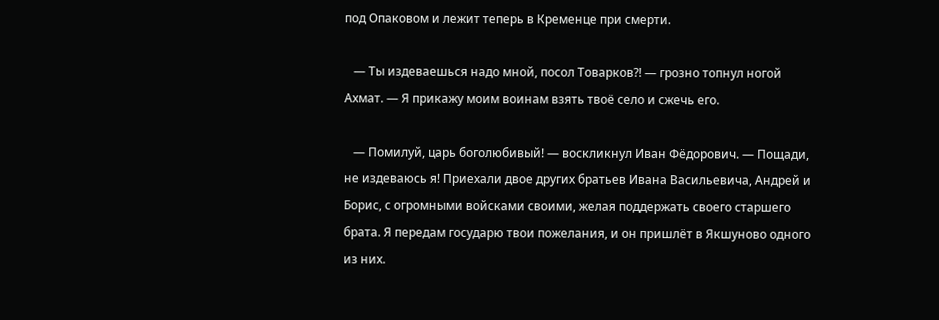под Опаковом и лежит теперь в Кременце при смерти.

   — Ты издеваешься надо мной, посол Товарков?! — грозно топнул ногой Ахмат. — Я прикажу моим воинам взять твоё село и сжечь его.

   — Помилуй, царь боголюбивый! — воскликнул Иван Фёдорович. — Пощади, не издеваюсь я! Приехали двое других братьев Ивана Васильевича, Андрей и Борис, с огромными войсками своими, желая поддержать своего старшего брата. Я передам государю твои пожелания, и он пришлёт в Якшуново одного из них.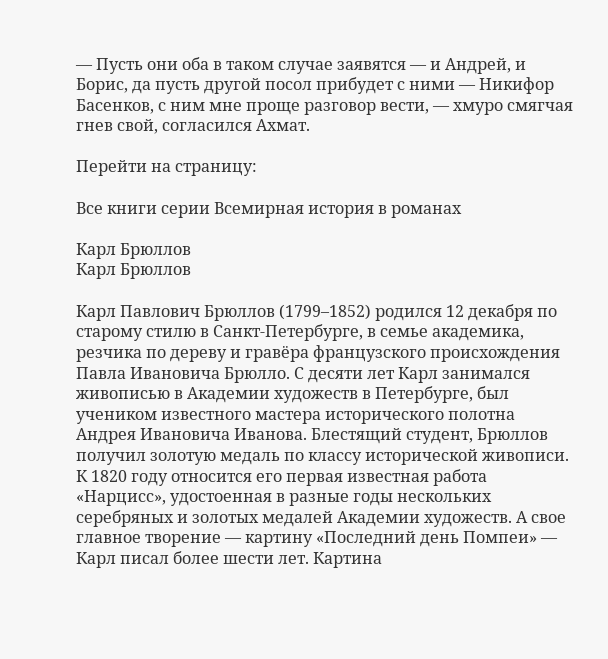— Пусть они оба в таком случае заявятся — и Андрей, и Борис, да пусть другой посол прибудет с ними — Никифор Басенков, с ним мне проще разговор вести, — хмуро смягчая гнев свой, согласился Ахмат.

Перейти на страницу:

Все книги серии Всемирная история в романах

Карл Брюллов
Карл Брюллов

Карл Павлович Брюллов (1799–1852) родился 12 декабря по старому стилю в Санкт-Петербурге, в семье академика, резчика по дереву и гравёра французского происхождения Павла Ивановича Брюлло. С десяти лет Карл занимался живописью в Академии художеств в Петербурге, был учеником известного мастера исторического полотна Андрея Ивановича Иванова. Блестящий студент, Брюллов получил золотую медаль по классу исторической живописи. К 1820 году относится его первая известная работа «Нарцисс», удостоенная в разные годы нескольких серебряных и золотых медалей Академии художеств. А свое главное творение — картину «Последний день Помпеи» — Карл писал более шести лет. Картина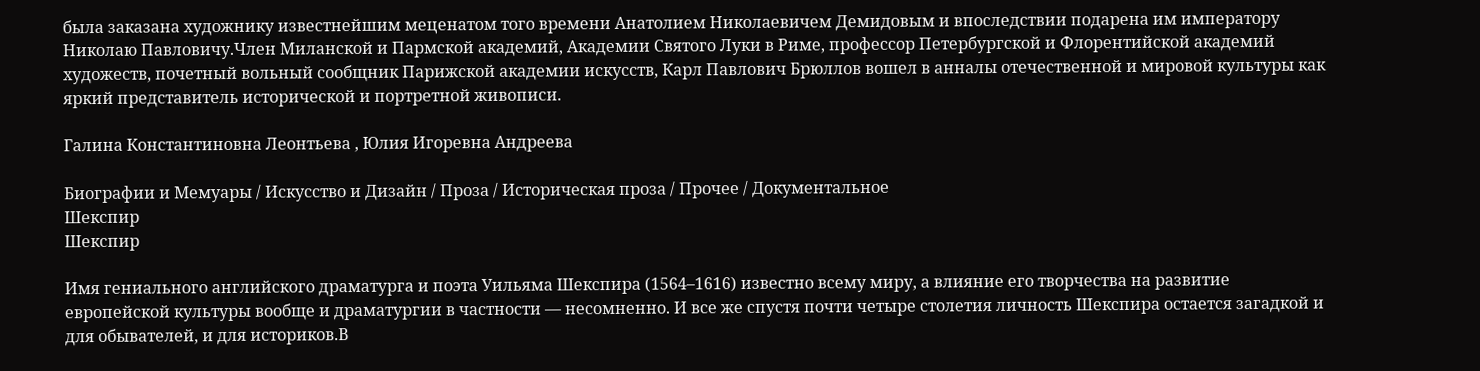была заказана художнику известнейшим меценатом того времени Анатолием Николаевичем Демидовым и впоследствии подарена им императору Николаю Павловичу.Член Миланской и Пармской академий, Академии Святого Луки в Риме, профессор Петербургской и Флорентийской академий художеств, почетный вольный сообщник Парижской академии искусств, Карл Павлович Брюллов вошел в анналы отечественной и мировой культуры как яркий представитель исторической и портретной живописи.

Галина Константиновна Леонтьева , Юлия Игоревна Андреева

Биографии и Мемуары / Искусство и Дизайн / Проза / Историческая проза / Прочее / Документальное
Шекспир
Шекспир

Имя гениального английского драматурга и поэта Уильяма Шекспира (1564–1616) известно всему миру, а влияние его творчества на развитие европейской культуры вообще и драматургии в частности — несомненно. И все же спустя почти четыре столетия личность Шекспира остается загадкой и для обывателей, и для историков.В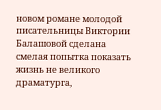новом романе молодой писательницы Виктории Балашовой сделана смелая попытка показать жизнь не великого драматурга,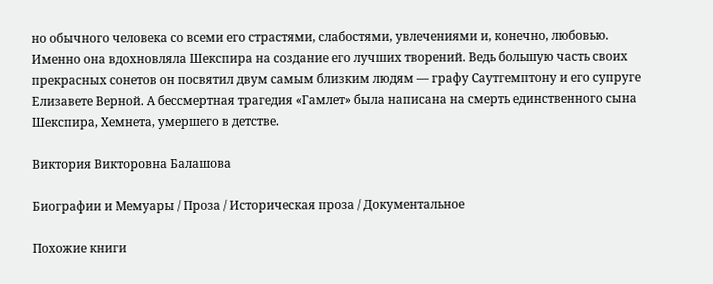но обычного человека со всеми его страстями, слабостями, увлечениями и, конечно, любовью. Именно она вдохновляла Шекспира на создание его лучших творений. Ведь большую часть своих прекрасных сонетов он посвятил двум самым близким людям — графу Саутгемптону и его супруге Елизавете Верной. А бессмертная трагедия «Гамлет» была написана на смерть единственного сына Шекспира, Хемнета, умершего в детстве.

Виктория Викторовна Балашова

Биографии и Мемуары / Проза / Историческая проза / Документальное

Похожие книги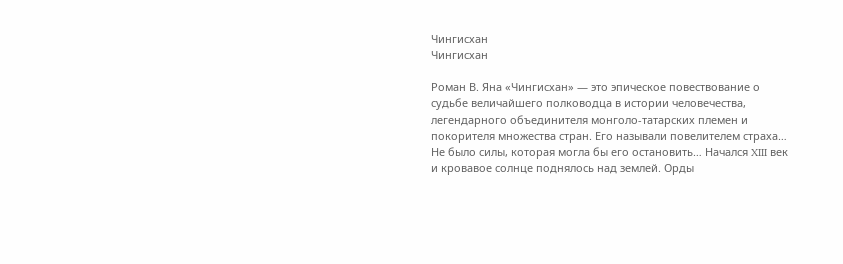Чингисхан
Чингисхан

Роман В. Яна «Чингисхан» — это эпическое повествование о судьбе величайшего полководца в истории человечества, легендарного объединителя монголо-татарских племен и покорителя множества стран. Его называли повелителем страха… Не было силы, которая могла бы его остановить… Начался XIII век и кровавое солнце поднялось над землей. Орды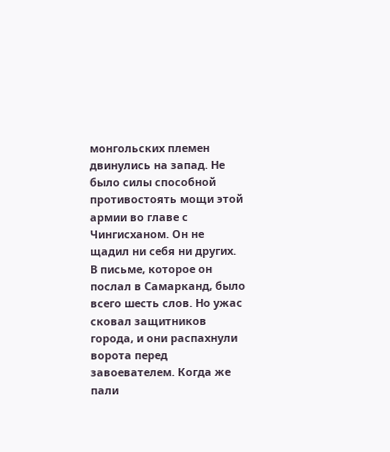монгольских племен двинулись на запад. Не было силы способной противостоять мощи этой армии во главе с Чингисханом. Он не щадил ни себя ни других. В письме, которое он послал в Самарканд, было всего шесть слов. Но ужас сковал защитников города, и они распахнули ворота перед завоевателем. Когда же пали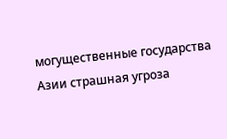могущественные государства Азии страшная угроза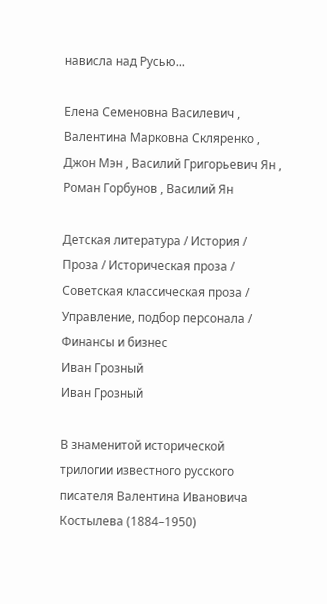нависла над Русью...

Елена Семеновна Василевич , Валентина Марковна Скляренко , Джон Мэн , Василий Григорьевич Ян , Роман Горбунов , Василий Ян

Детская литература / История / Проза / Историческая проза / Советская классическая проза / Управление, подбор персонала / Финансы и бизнес
Иван Грозный
Иван Грозный

В знаменитой исторической трилогии известного русского писателя Валентина Ивановича Костылева (1884–1950)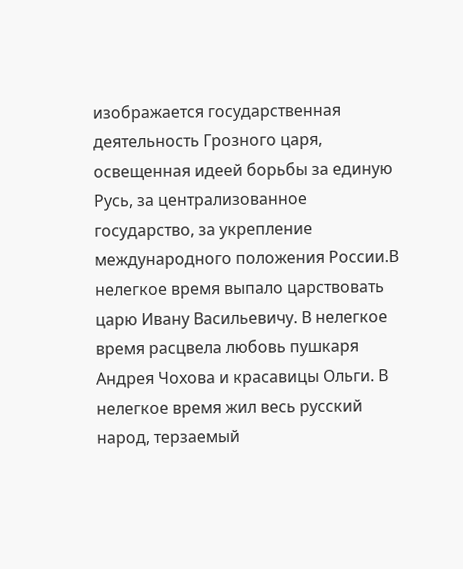изображается государственная деятельность Грозного царя, освещенная идеей борьбы за единую Русь, за централизованное государство, за укрепление международного положения России.В нелегкое время выпало царствовать царю Ивану Васильевичу. В нелегкое время расцвела любовь пушкаря Андрея Чохова и красавицы Ольги. В нелегкое время жил весь русский народ, терзаемый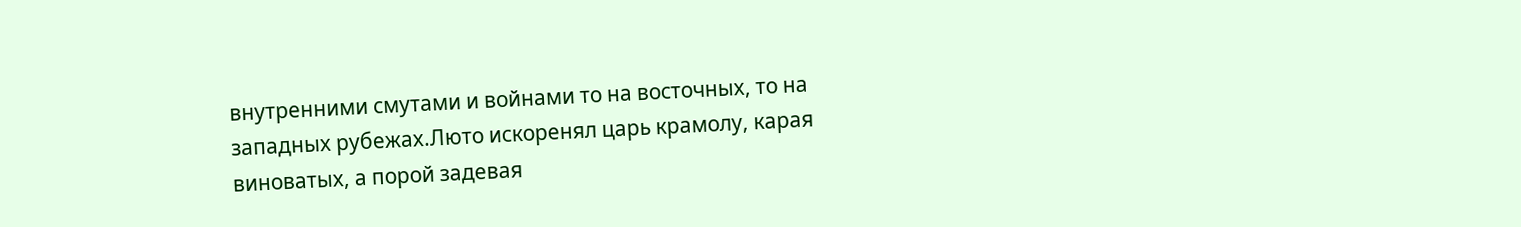внутренними смутами и войнами то на восточных, то на западных рубежах.Люто искоренял царь крамолу, карая виноватых, а порой задевая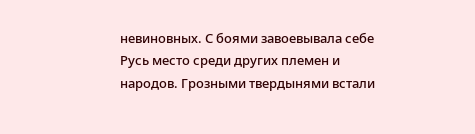невиновных. С боями завоевывала себе Русь место среди других племен и народов. Грозными твердынями встали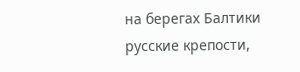на берегах Балтики русские крепости,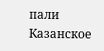пали Казанское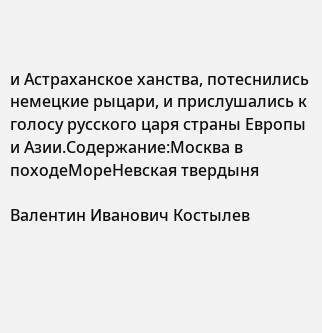и Астраханское ханства, потеснились немецкие рыцари, и прислушались к голосу русского царя страны Европы и Азии.Содержание:Москва в походеМореНевская твердыня

Валентин Иванович Костылев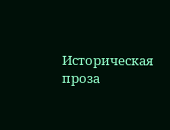Историческая проза